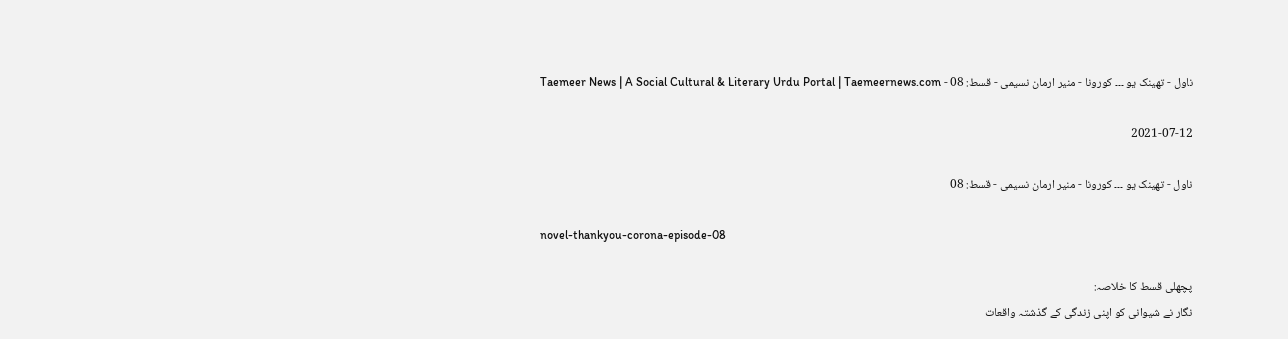ناول - تھینک یو ۔۔۔ کورونا - منیر ارمان نسیمی - قسط: 08 - Taemeer News | A Social Cultural & Literary Urdu Portal | Taemeernews.com

2021-07-12

ناول - تھینک یو ۔۔۔ کورونا - منیر ارمان نسیمی - قسط: 08

novel-thankyou-corona-episode-08

پچھلی قسط کا خلاصہ:
نگار نے شیوانی کو اپنی زندگی کے گذشتہ واقعات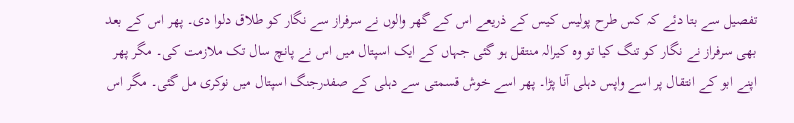تفصیل سے بتا دئے کہ کس طرح پولیس کیس کے ذریعے اس کے گھر والوں نے سرفراز سے نگار کو طلاق دلوا دی۔ پھر اس کے بعد بھی سرفراز نے نگار کو تنگ کیا تو وہ کیرالہ منتقل ہو گئی جہاں کے ایک اسپتال میں اس نے پانچ سال تک ملازمت کی۔ مگر پھر اپنے ابو کے انتقال پر اسے واپس دہلی آنا پڑا۔ پھر اسے خوش قسمتی سے دہلی کے صفدرجنگ اسپتال میں نوکری مل گئی۔ مگر اس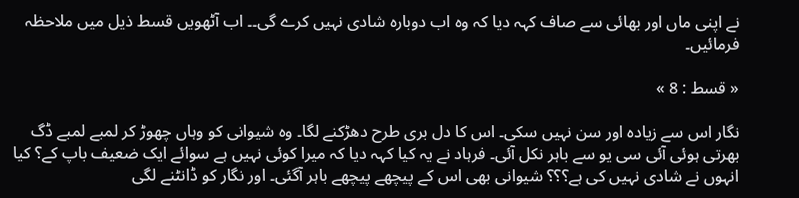نے اپنی ماں اور بھائی سے صاف کہہ دیا کہ وہ اب دوبارہ شادی نہیں کرے گی۔۔ اب آٹھویں قسط ذیل میں ملاحظہ فرمائیں۔

« قسط : 8 »

نگار اس سے زیادہ اور سن نہیں سکی۔ اس کا دل بری طرح دھڑکنے لگا۔ وہ شیوانی کو وہاں چھوڑ کر لمبے لمبے ڈگ بھرتی ہوئی آئی سی یو سے باہر نکل آئی۔ فرہاد نے یہ کیا کہہ دیا کہ میرا کوئی نہیں ہے سوائے ایک ضعیف باپ کے؟ کیا انہوں نے شادی نہیں کی ہے؟؟؟ شیوانی بھی اس کے پیچھے پیچھے باہر آگئی۔ اور نگار کو ڈانٹنے لگی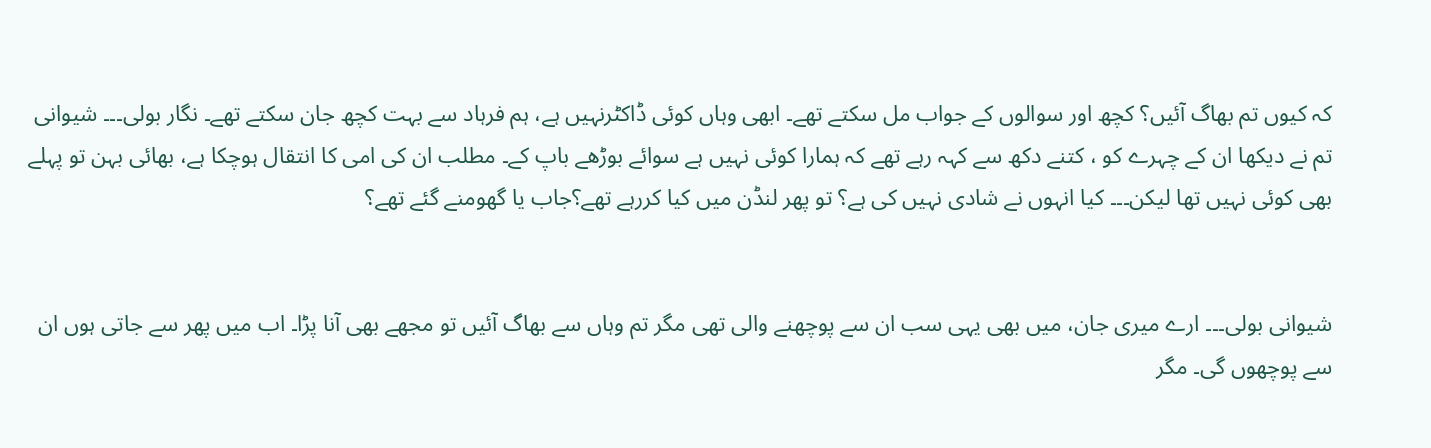کہ کیوں تم بھاگ آئیں؟ کچھ اور سوالوں کے جواب مل سکتے تھے۔ ابھی وہاں کوئی ڈاکٹرنہیں ہے، ہم فرہاد سے بہت کچھ جان سکتے تھے۔ نگار بولی۔۔۔ شیوانی تم نے دیکھا ان کے چہرے کو ، کتنے دکھ سے کہہ رہے تھے کہ ہمارا کوئی نہیں ہے سوائے بوڑھے باپ کے۔ مطلب ان کی امی کا انتقال ہوچکا ہے، بھائی بہن تو پہلے بھی کوئی نہیں تھا لیکن۔۔۔ کیا انہوں نے شادی نہیں کی ہے؟ تو پھر لنڈن میں کیا کررہے تھے؟جاب یا گھومنے گئے تھے؟


شیوانی بولی۔۔۔ ارے میری جان، میں بھی یہی سب ان سے پوچھنے والی تھی مگر تم وہاں سے بھاگ آئیں تو مجھے بھی آنا پڑا۔ اب میں پھر سے جاتی ہوں ان سے پوچھوں گی۔ مگر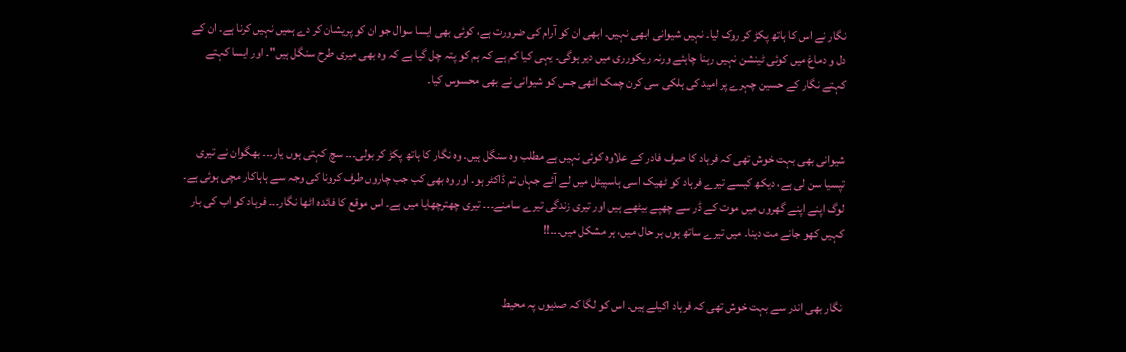نگار نے اس کا ہاتھ پکڑ کر روک لیا۔ نہیں شیوانی ابھی نہیں۔ ابھی ان کو آرام کی ضرورت ہے، کوئی بھی ایسا سوال جو ان کو پریشان کر دے ہمیں نہیں کرنا ہے۔ ان کے دل و دماغ میں کوئی ٹینشن نہیں رہنا چاہئے ورنہ ریکورری میں دیر ہوگی۔ یہی کیا کم ہے کہ ہم کو پتہ چل گیا ہے کہ وہ بھی میری طرح سنگل ہیں"۔ اور ایسا کہتے کہتے نگار کے حسین چہرے پر امید کی ہلکی سی کرن چمک اٹھی جس کو شیوانی نے بھی محسوس کیا۔


شیوانی بھی بہت خوش تھی کہ فرہاد کا صرف فادر کے علاوہ کوئی نہیں ہے مطلب وہ سنگل ہیں۔ وہ نگار کا ہاتھ پکڑ کر بولی۔۔۔ سچ کہتی ہوں یار۔۔۔ بھگوان نے تیری تپسیا سن لی ہے، دیکھ کیسے تیرے فرہاد کو ٹھیک اسی ہاسپیٹل میں لے آئے جہاں تم ڈاکٹر ہو۔ اور وہ بھی کب جب چاروں طرف کرونا کی وجہ سے ہاہاکار مچی ہوئی ہے۔ لوگ اپنے اپنے گھروں میں موت کے ڈر سے چھپے بیٹھے ہیں اور تیری زندگی تیرے سامنے۔۔۔ تیری چھترچھایا میں ہے۔ اس موقع کا فائدہ اٹھا نگار۔۔۔ فرہاد کو اب کی بار کہیں کھو جانے مت دینا۔ میں تیرے ساتھ ہوں ہر حال میں، ہر مشکل میں۔۔۔!!


نگار بھی اندر سے بہت خوش تھی کہ فرہاد اکیلے ہیں۔ اس کو لگا کہ صدیوں پہ محیط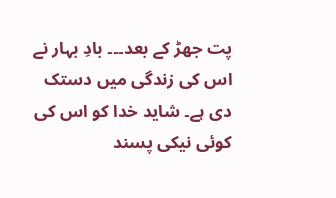پت جھڑ کے بعد۔۔۔ بادِ بہار نے اس کی زندگی میں دستک دی ہے۔ شاید خدا کو اس کی کوئی نیکی پسند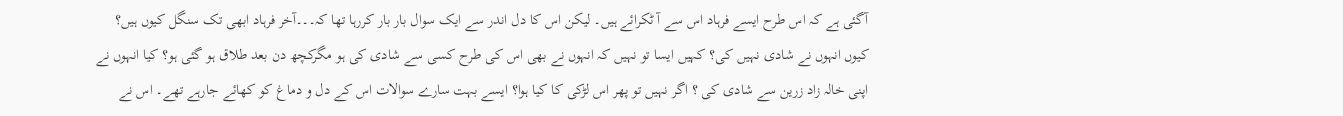آگئی ہے کہ اس طرح ایسے فرہاد اس سے آ ٹکرائے ہیں۔ لیکن اس کا دل اندر سے ایک سوال بار بار کررہا تھا کہ۔۔۔آخر فرہاد ابھی تک سنگل کیوں ہیں؟ کیوں انہوں نے شادی نہیں کی؟ کہیں ایسا تو نہیں کہ انہوں نے بھی اس کی طرح کسی سے شادی کی ہو مگرکچھ دن بعد طلاق ہو گئی ہو؟ کیا انہوں نے اپنی خالہ زاد زرین سے شادی کی ؟ اگر نہیں تو پھر اس لڑکی کا کیا ہوا؟ ایسے بہت سارے سوالات اس کے دل و دماغ کو کھائے جارہے تھے۔ اس نے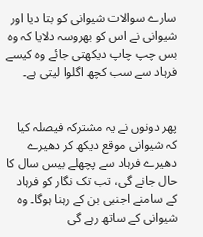سارے سوالات شیوانی کو بتا دیا اور شیوانی نے اس کو بھروسہ دلایا کہ وہ بس چپ چاپ دیکھتی جائے وہ کیسے فرہاد سے سب کچھ اگلوا لیتی ہے۔


پھر دونوں نے یہ مشترکہ فیصلہ کیا کہ شیوانی موقع دیکھ کر دھیرے دھیرے فرہاد سے پچھلے بیس سال کا حال جانے گی، تب تک نگار کو فرہاد کے سامنے اجنبی بن کے رہنا ہوگا۔ وہ شیوانی کے ساتھ رہے گی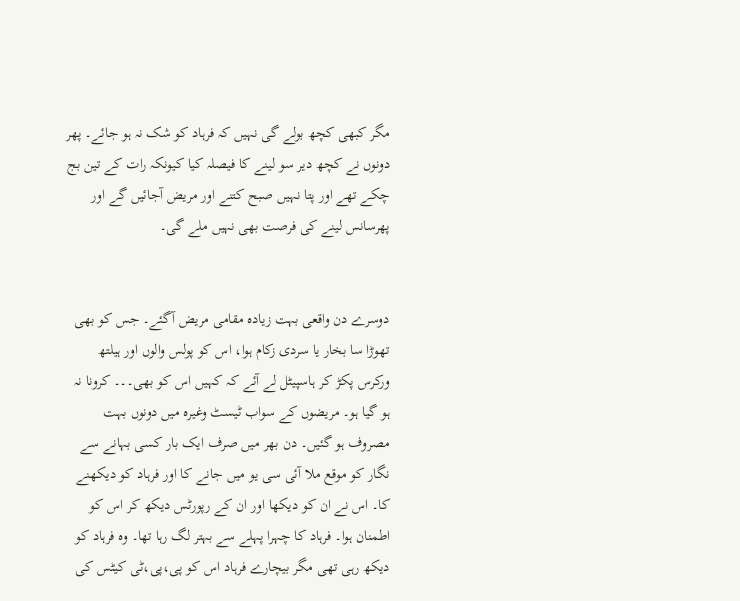مگر کبھی کچھ بولے گی نہیں کہ فرہاد کو شک نہ ہو جائے۔ پھر دونوں نے کچھ دیر سو لینے کا فیصلہ کیا کیونکہ رات کے تین بج چکے تھے اور پتا نہیں صبح کتنے اور مریض آجائیں گے اور پھرسانس لینے کی فرصت بھی نہیں ملے گی۔


دوسرے دن واقعی بہت زیادہ مقامی مریض آگئے۔ جس کو بھی تھوڑا سا بخار یا سردی زکام ہوا، اس کو پولس والوں اور ہیلتھ ورکرس پکڑ کر ہاسپیٹل لے آئے کہ کہیں اس کو بھی۔۔۔ کرونا نہ ہو گیا ہو۔ مریضوں کے سواب ٹیسٹ وغیرہ میں دونوں بہت مصروف ہو گئیں۔ دن بھر میں صرف ایک بار کسی بہانے سے نگار کو موقع ملا آئی سی یو میں جانے کا اور فرہاد کو دیکھنے کا۔ اس نے ان کو دیکھا اور ان کے رپورٹس دیکھ کر اس کو اطمنان ہوا۔ فرہاد کا چہرا پہلے سے بہتر لگ رہا تھا۔ وہ فرہاد کو دیکھ رہی تھی مگر بیچارے فرہاد اس کو پی،پی،ٹی کیٹس کی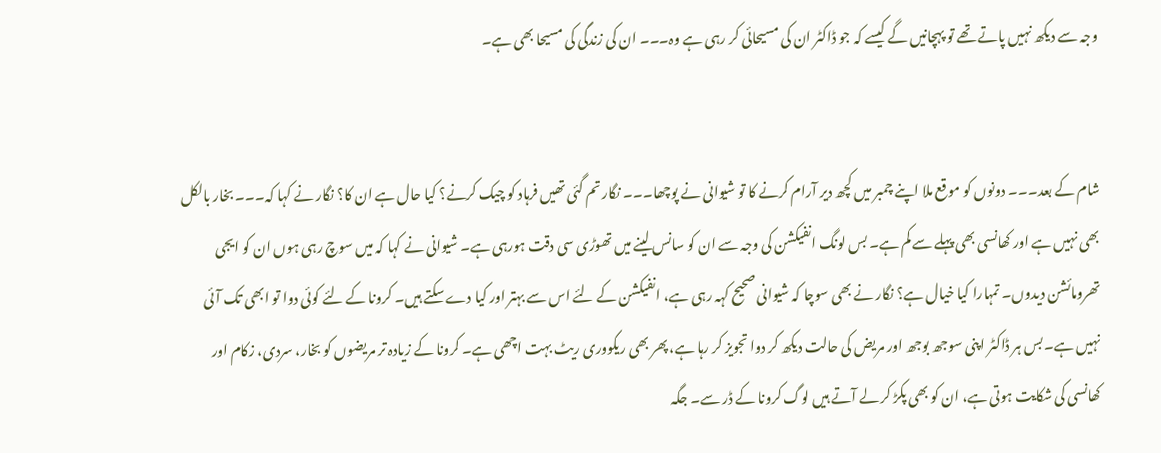وجہ سے دیکھ نہیں پاتے تھے تو پہچانیں گے کیسے کہ جو ڈاکٹر ان کی مسیحائی کر رہی ہے وہ۔۔۔ ان کی زندگی کی مسیحا بھی ہے۔


شام کے بعد۔۔۔ دونوں کو موقع ملا اپنے چمبر میں کچھ دیر آرام کرنے کا تو شیوانی نے پوچھا۔۔۔ نگار تم گئی تھیں فرہاد کو چیک کرنے؟ کیا حال ہے ان کا؟ نگار نے کہا کہ۔۔۔ بخار بالکل بھی نہیں ہے اور کھانسی بھی پہلے سے کم ہے۔ بس لونگ انفیکشن کی وجہ سے ان کو سانس لینے میں تھوڑی سی دقت ہورہی ہے۔ شیوانی نے کہا کہ میں سوچ رہی ہوں ان کو ایجی تھرومائشن دیدوں۔ تمہارا کیا خیال ہے؟ نگار نے بھی سوچا کہ شیوانی صحیح کہہ رہی ہے، انفیکشن کے لئے اس سے بہتر اور کیا دے سکتے ہیں۔ کرونا کے لئے کوئی دوا تو ابھی تک آئی نہیں ہے۔ بس ہر ڈاکٹر اپنی سوجھ بوجھ اور مریض کی حالت دیکھ کر دوا تجویز کر رہا ہے، پھر بھی ریکووری ریٹ بہت اچھی ہے۔ کرونا کے زیادہ تر مریضوں کو بخار، سردی، زکام اور کھانسی کی شکایت ہوتی ہے، ان کو بھی پکڑ کر لے آتے ہیں لوگ کرونا کے ڈر سے۔ جگہ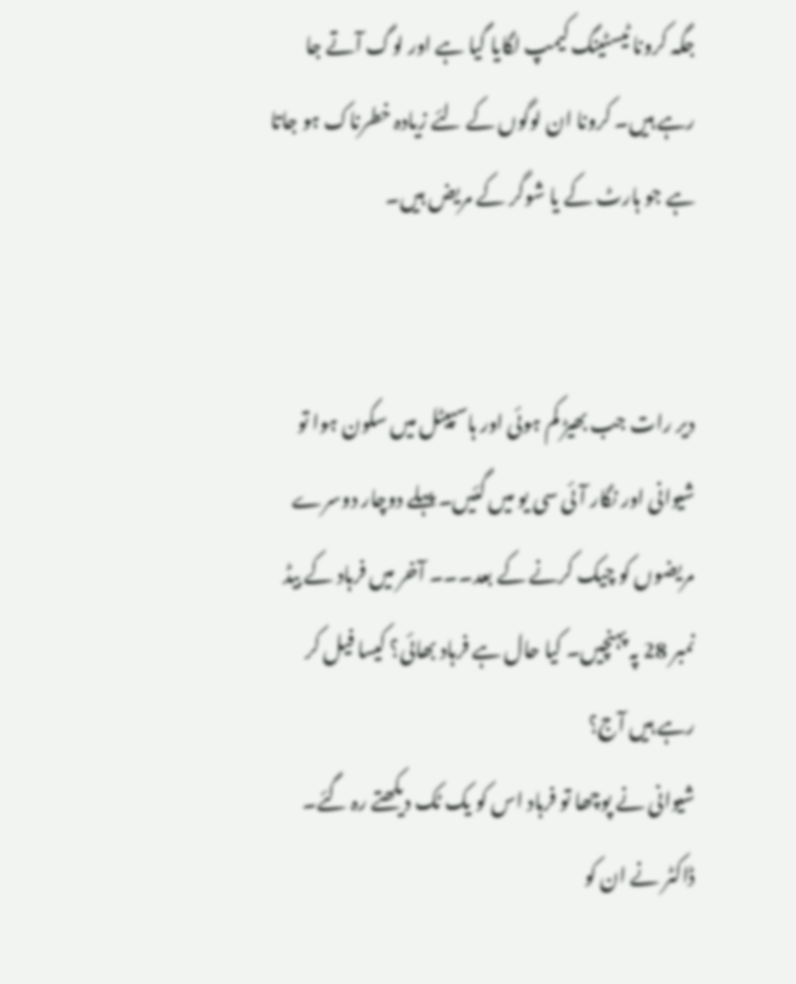جگہ کرونا ٹیسٹینگ کیمپ لگایا گیا ہے اور لوگ آتے جا رہے ہیں۔ کرونا ان لوگوں کے لئے زیادہ خطرناک ہو جاتا ہے جو ہارٹ کے یا شوگر کے مریض ہیں۔


دیر رات جب بھیڑ کم ہوئی اور ہاسپیٹل میں سکون ہوا تو شیوانی اور نگار آئی سی یو میں گئیں۔ پہلے دوچار دوسرے مریضوں کو چیک کرنے کے بعد۔۔۔ آخر میں فرہاد کے بیڈ نمبر 28 پہ پہنچیں۔ کیا حال ہے فرہاد بھائی؟ کیسا فیل کر رہے ہیں آج؟
شیوانی نے پوچھا تو فرہاد اس کو یک ٹک دیکھتے رہ گئے۔ ڈاکٹر نے ان کو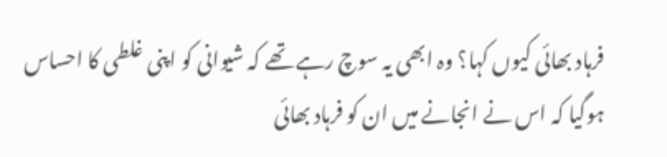فرہاد بھائی کیوں کہا؟ وہ ابھی یہ سوچ رہے تھے کہ شیوانی کو اپنی غلطی کا احساس ہوگیا کہ اس نے انجانے میں ان کو فرہاد بھائی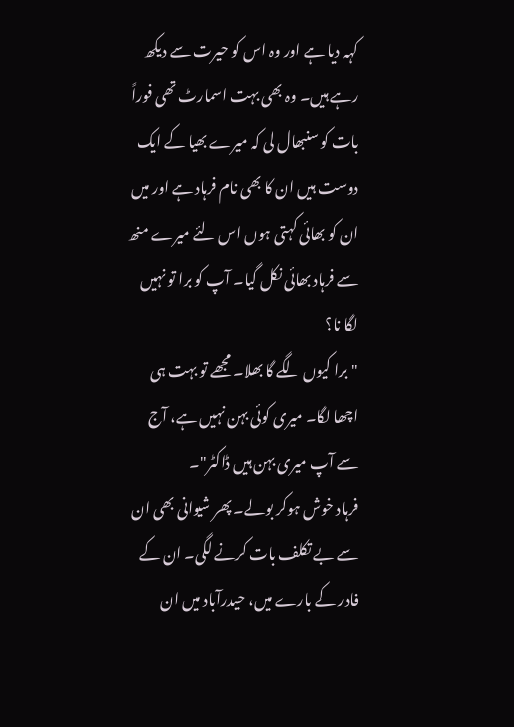کہہ دیا ہے اور وہ اس کو حیرت سے دیکھ رہے ہیں۔ وہ بھی بہت اسمارٹ تھی فوراً بات کو سنبھال لی کہ میرے بھیا کے ایک دوست ہیں ان کا بھی نام فرہاد ہے اور میں ان کو بھائی کہتی ہوں اس لئے میرے منھ سے فرہاد بھائی نکل گیا۔ آپ کو برا تو نہیں لگا نا؟
"برا کیوں لگے گا بھلا۔ مجھے تو بہت ہی اچھا لگا۔ میری کوئی بہن نہیں ہے، آج سے آپ میری بہن ہیں ڈاکٹر"۔
فرہاد خوش ہوکر بولے۔ پھر شیوانی بھی ان سے بے تکلف بات کرنے لگی۔ ان کے فادر کے بارے میں، حیدرآباد میں ان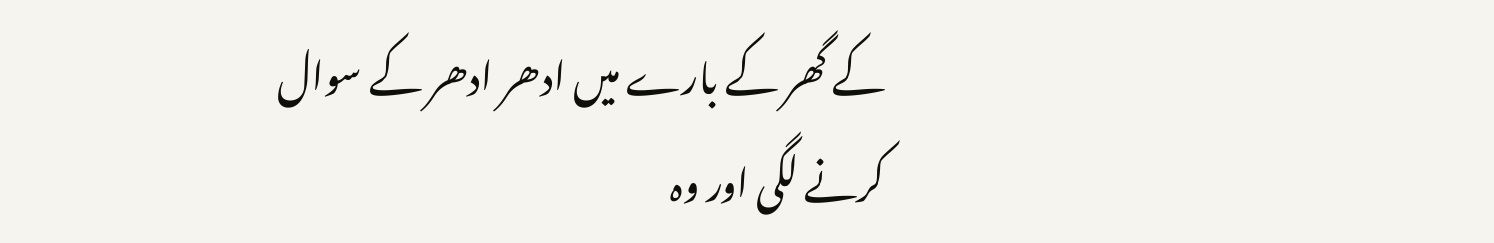کے گھر کے بارے میں ادھر ادھر کے سوال کرنے لگی اور وہ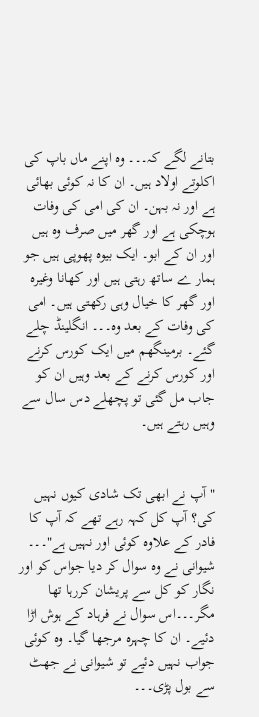بتانے لگے کہ۔۔۔ وہ اپنے ماں باپ کی اکلوتے اولاد ہیں۔ ان کا نہ کوئی بھائی ہے اور نہ بہن۔ ان کی امی کی وفات ہوچکی ہے اور گھر میں صرف وہ ہیں اور ان کے ابو۔ ایک بیوہ پھوپی ہیں جو ہمار ے ساتھ رہتی ہیں اور کھانا وغیرہ اور گھر کا خیال وہی رکھتی ہیں۔ امی کی وفات کے بعد وہ۔۔۔ انگلینڈ چلے گئے۔ برمینگھم میں ایک کورس کرنے اور کورس کرنے کے بعد وہیں ان کو جاب مل گئی تو پچھلے دس سال سے وہیں رہتے ہیں۔


"آپ نے ابھی تک شادی کیوں نہیں کی؟ آپ کل کہہ رہے تھے کہ آپ کا فادر کے علاوہ کوئی اور نہیں ہے"۔۔۔ شیوانی نے وہ سوال کر دیا جواس کو اور نگار کو کل سے پریشان کررہا تھا مگر۔۔۔اس سوال نے فرہاد کے ہوش اڑا دئیے۔ ان کا چہرہ مرجھا گیا۔ وہ کوئی جواب نہیں دئیے تو شیوانی نے جھٹ سے بول پڑی۔۔۔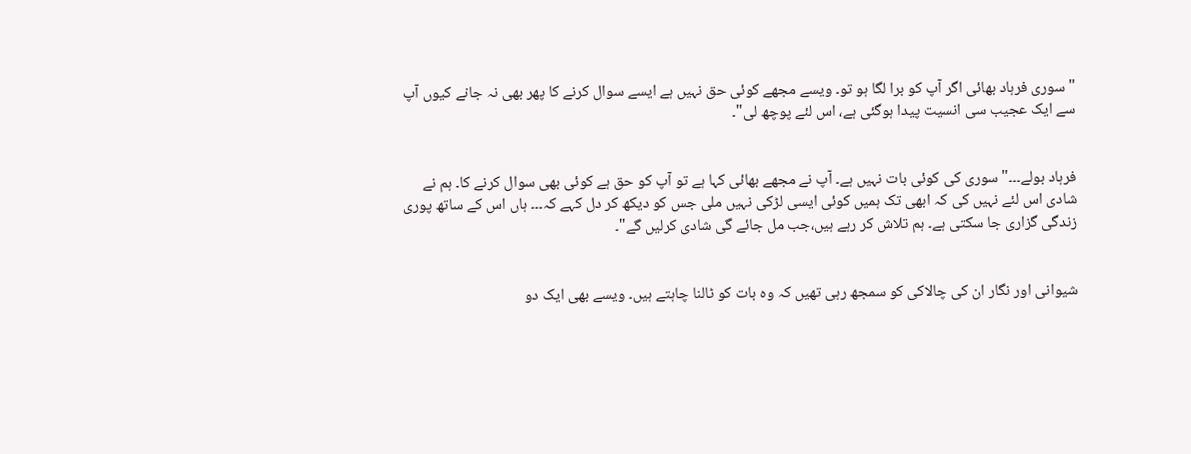" سوری فرہاد بھائی اگر آپ کو برا لگا ہو تو۔ ویسے مجھے کوئی حق نہیں ہے ایسے سوال کرنے کا پھر بھی نہ جانے کیوں آپ سے ایک عجیب سی انسیت پیدا ہوگئی ہے، اس لئے پوچھ لی"۔


فرہاد بولے۔۔۔" سوری کی کوئی بات نہیں ہے۔ آپ نے مجھے بھائی کہا ہے تو آپ کو حق ہے کوئی بھی سوال کرنے کا۔ ہم نے شادی اس لئے نہیں کی کہ ابھی تک ہمیں کوئی ایسی لڑکی نہیں ملی جس کو دیکھ کر دل کہے کہ۔۔۔ ہاں اس کے ساتھ پوری زندگی گزاری جا سکتی ہے۔ ہم تلاش کر رہے ہیں،جب مل جائے گی شادی کرلیں گے"۔


شیوانی اور نگار ان کی چالاکی کو سمجھ رہی تھیں کہ وہ بات کو ٹالنا چاہتے ہیں۔ ویسے بھی ایک دو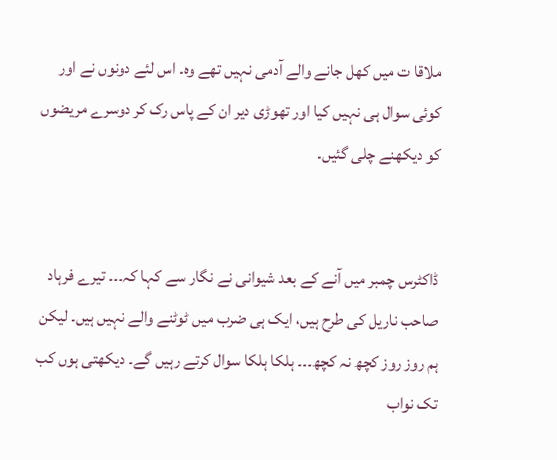ملاقا ت میں کھل جانے والے آدمی نہیں تھے وہ۔ اس لئے دونوں نے اور کوئی سوال ہی نہیں کیا اور تھوڑی دیر ان کے پاس رک کر دوسرے مریضوں کو دیکھنے چلی گئیں۔


ڈاکٹرس چمبر میں آنے کے بعد شیوانی نے نگار سے کہا کہ۔۔۔ تیرے فرہاد صاحب ناریل کی طرح ہیں، ایک ہی ضرب میں ٹوٹنے والے نہیں ہیں۔ لیکن ہم روز روز کچھ نہ کچھ۔۔۔ ہلکا ہلکا سوال کرتے رہیں گے۔ دیکھتی ہوں کب تک نواب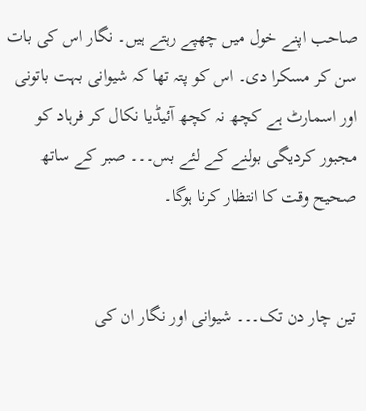صاحب اپنے خول میں چھپے رہتے ہیں۔ نگار اس کی بات سن کر مسکرا دی۔ اس کو پتہ تھا کہ شیوانی بہت باتونی اور اسمارٹ ہے کچھ نہ کچھ آئیڈیا نکال کر فرہاد کو مجبور کردیگی بولنے کے لئے بس۔۔۔ صبر کے ساتھ صحیح وقت کا انتظار کرنا ہوگا۔


تین چار دن تک۔۔۔ شیوانی اور نگار ان کی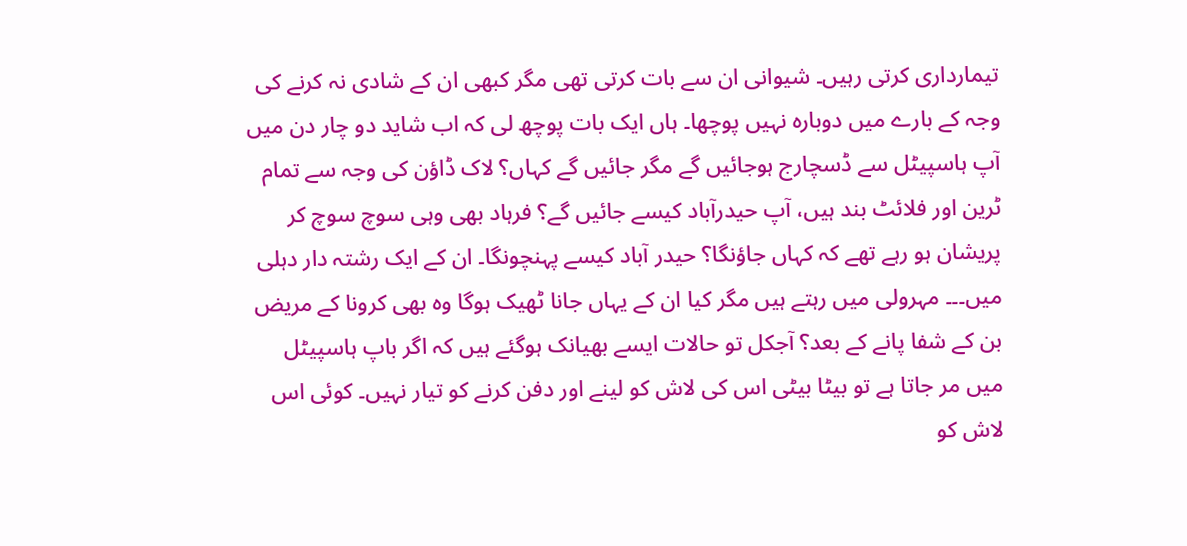تیمارداری کرتی رہیں۔ شیوانی ان سے بات کرتی تھی مگر کبھی ان کے شادی نہ کرنے کی وجہ کے بارے میں دوبارہ نہیں پوچھا۔ ہاں ایک بات پوچھ لی کہ اب شاید دو چار دن میں آپ ہاسپیٹل سے ڈسچارج ہوجائیں گے مگر جائیں گے کہاں؟ لاک ڈاؤن کی وجہ سے تمام ٹرین اور فلائٹ بند ہیں، آپ حیدرآباد کیسے جائیں گے؟ فرہاد بھی وہی سوچ سوچ کر پریشان ہو رہے تھے کہ کہاں جاؤنگا؟ حیدر آباد کیسے پہنچونگا۔ ان کے ایک رشتہ دار دہلی میں۔۔۔ مہرولی میں رہتے ہیں مگر کیا ان کے یہاں جانا ٹھیک ہوگا وہ بھی کرونا کے مریض بن کے شفا پانے کے بعد؟ آجکل تو حالات ایسے بھیانک ہوگئے ہیں کہ اگر باپ ہاسپیٹل میں مر جاتا ہے تو بیٹا بیٹی اس کی لاش کو لینے اور دفن کرنے کو تیار نہیں۔ کوئی اس لاش کو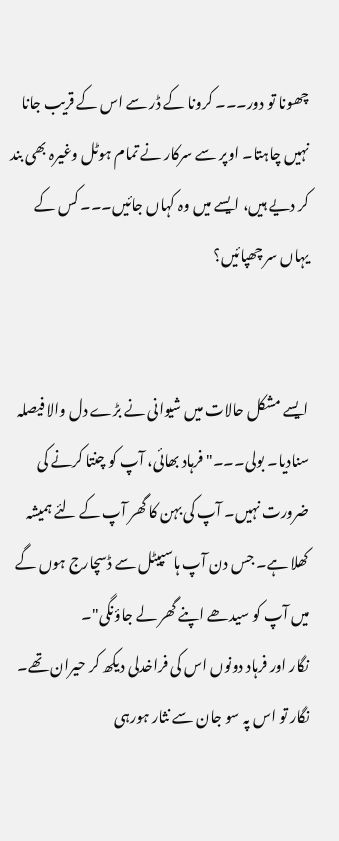چھونا تو دور۔۔۔ کرونا کے ڈر سے اس کے قریب جانا نہیں چاہتا۔ اوپر سے سرکار نے تمام ہوٹل وغیرہ بھی بند کر دیے ہیں، ایسے میں وہ کہاں جائیں۔۔۔ کس کے یہاں سر چھپائیں؟


ایسے مشکل حالات میں شیوانی نے بڑے دل والا فیصلہ سنادیا۔ بولی۔۔۔" فرہاد بھائی، آپ کو چنتا کرنے کی ضرورت نہیں۔ آپ کی بہن کا گھر آپ کے لئے ہمیشہ کھلا ہے۔ جس دن آپ ہاسپیٹل سے ڈسچارج ہوں گے میں آپ کو سیدھے اپنے گھر لے جاؤنگی"۔
نگار اور فرہاد دونوں اس کی فراخدلی دیکھ کر حیران تھے۔ نگار تو اس پہ سو جان سے نثار ہورہی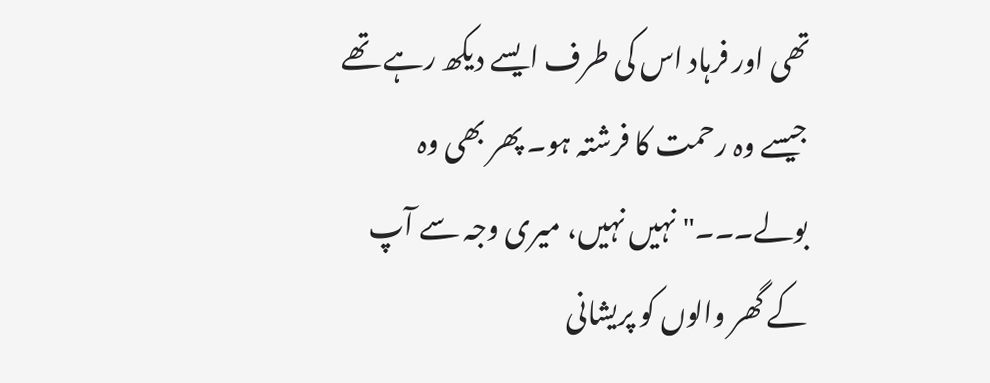تھی اور فرہاد اس کی طرف ایسے دیکھ رہے تھے جیسے وہ رحمت کا فرشتہ ہو۔ پھر بھی وہ بولے۔۔۔" نہیں نہیں، میری وجہ سے آپ کے گھر والوں کو پریشانی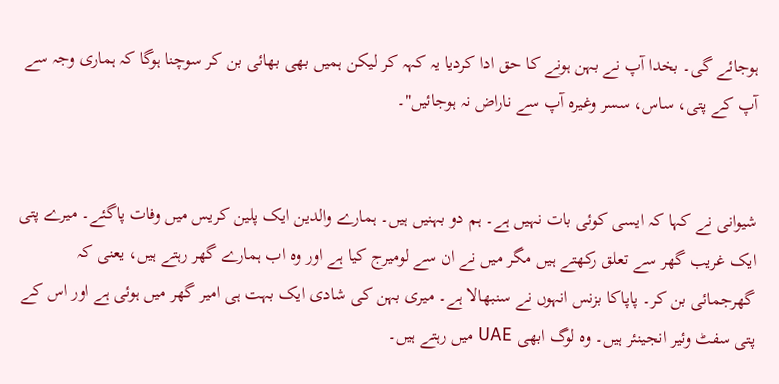ہوجائے گی۔ بخدا آپ نے بہن ہونے کا حق ادا کردیا یہ کہہ کر لیکن ہمیں بھی بھائی بن کر سوچنا ہوگا کہ ہماری وجہ سے آپ کے پتی، ساس، سسر وغیرہ آپ سے ناراض نہ ہوجائیں"۔


شیوانی نے کہا کہ ایسی کوئی بات نہیں ہے۔ ہم دو بہنیں ہیں۔ ہمارے والدین ایک پلین کریس میں وفات پاگئے۔ میرے پتی ایک غریب گھر سے تعلق رکھتے ہیں مگر میں نے ان سے لومیرج کیا ہے اور وہ اب ہمارے گھر رہتے ہیں، یعنی کہ گھرجمائی بن کر۔ پاپاکا بزنس انہوں نے سنبھالا ہے۔ میری بہن کی شادی ایک بہت ہی امیر گھر میں ہوئی ہے اور اس کے پتی سفٹ وئیر انجینئر ہیں۔ وہ لوگ ابھی UAE میں رہتے ہیں۔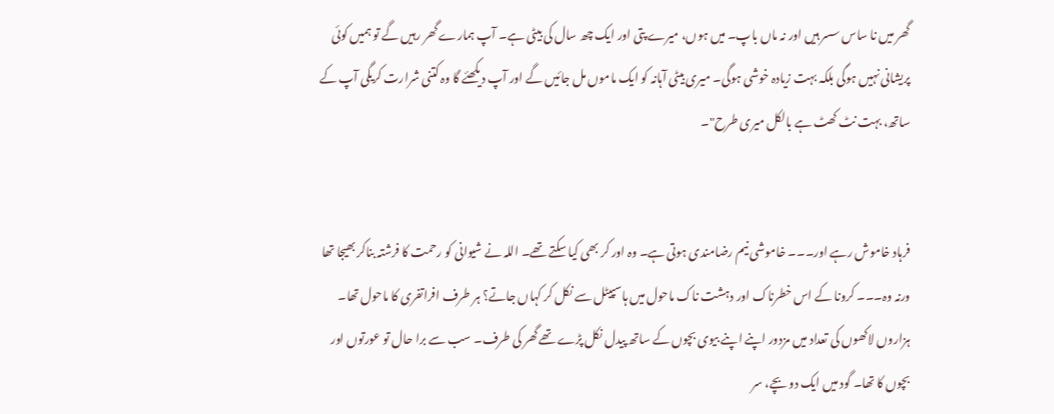گھر میں نا ساس سسر ہیں اور نہ ماں باپ۔ میں ہوں، میرے پتی اور ایک چھ سال کی بیٹی ہے۔ آپ ہمارے گھر رہیں گے تو ہمیں کوئی پریشانی نہیں ہوگی بلکہ بہت زیادہ خوشی ہوگی۔ میری بیٹی آہانہ کو ایک ماموں مل جائیں گے اور آپ دیکھئے گا وہ کتنی شرارت کریگی آپ کے ساتھ، بہت نٹ کھٹ ہے بالکل میری طرح"۔


فرہاد خاموش رہے اور۔۔۔ خاموشی نیم رضامندی ہوتی ہے۔ وہ اور کر بھی کیا سکتے تھے۔ اللہ نے شیوانی کو رحمت کا فرشتہ بناکر بھیجا تھا ورنہ وہ۔۔۔ کرونا کے اس خطرناک اور دہشت ناک ماحول میں ہاسپیٹل سے نکل کر کہاں جاتے؟ ہر طرف افراتفری کا ماحول تھا۔ ہزاروں لاکھوں کی تعداد میں مزدور اپنے اپنے بیوی بچوں کے ساتھ پیدل نکل پڑے تھے گھر کی طرف۔ سب سے برا حال تو عورتوں اور بچوں کا تھا۔ گود میں ایک دو بچے، سر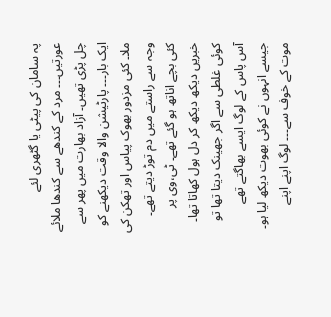پہ سامان کی پیٹی یا گٹھری لئے عورتیں۔۔۔ مرد کے کندھے سے کندھا ملائے چل پڑی تھیں۔ آزاد بھارت میں پھر سے ایک بار۔۔۔ پارٹیشن والا وقت دیکھنے کو ملا۔ کئی مزدور بھوک پیاس اور تھکن کی وجہ سے راستے میں دم توڑ دیتے تھے۔ کئی بچے اناتھ ہو گئے تھے۔ ٹی،وی پر خبریں دیکھ دیکھ کر دل ہول کھاتا تھا۔ کوئی غلطی سے اگر جھینک دیتا تھا تو آس پاس کے لوگ ایسے بھاگتے تھے جیسے انہوں نے کوئی بھوت دیکھ لیا ہو۔ موت کے خوف سے۔۔۔ لوگ اپنے اپنے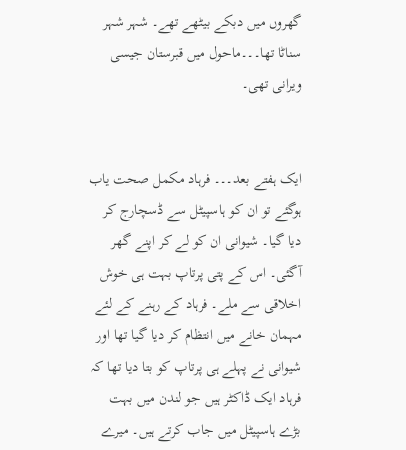گھروں میں دبکے بیٹھے تھے۔ شہر شہر سناٹا تھا۔۔۔ماحول میں قبرستان جیسی ویرانی تھی۔


ایک ہفتے بعد۔۔۔ فرہاد مکمل صحت یاب ہوگئے تو ان کو ہاسپیٹل سے ڈسچارج کر دیا گیا۔ شیوانی ان کو لے کر اپنے گھر آگئی۔ اس کے پتی پرتاپ بہت ہی خوش اخلاقی سے ملے۔ فرہاد کے رہنے کے لئے مہمان خانے میں انتظام کر دیا گیا تھا اور شیوانی نے پہلے ہی پرتاپ کو بتا دیا تھا کہ فرہاد ایک ڈاکٹر ہیں جو لندن میں بہت بڑے ہاسپیٹل میں جاب کرتے ہیں۔ میرے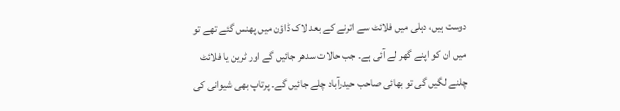دوست ہیں، دہلی میں فلائٹ سے اترنے کے بعد لاک ڈاؤن میں پھنس گئے تھے تو میں ان کو اپنے گھر لے آئی ہے۔ جب حالات سدھر جائیں گے اور ٹرین یا فلائٹ چلنے لگیں گی تو بھائی صاحب حیدرآباد چلے جائیں گے۔ پرتاپ بھی شیوانی کی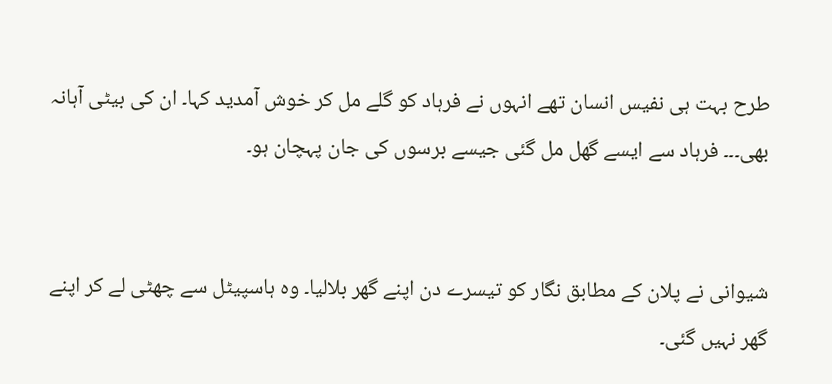طرح بہت ہی نفیس انسان تھے انہوں نے فرہاد کو گلے مل کر خوش آمدید کہا۔ ان کی بیٹی آہانہ بھی۔۔۔ فرہاد سے ایسے گھل مل گئی جیسے برسوں کی جان پہچان ہو۔


شیوانی نے پلان کے مطابق نگار کو تیسرے دن اپنے گھر بلالیا۔ وہ ہاسپیٹل سے چھٹی لے کر اپنے گھر نہیں گئی۔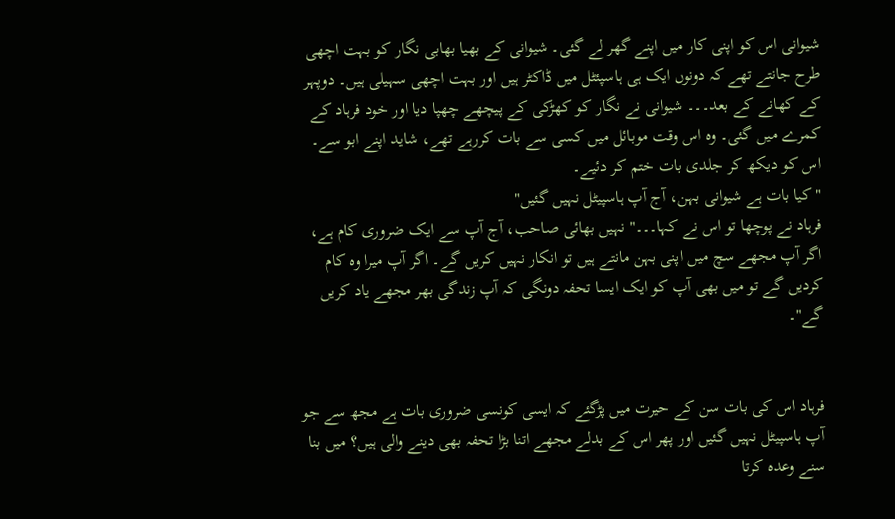شیوانی اس کو اپنی کار میں اپنے گھر لے گئی۔ شیوانی کے بھیا بھابی نگار کو بہت اچھی طرح جانتے تھے کہ دونوں ایک ہی ہاسپئٹل میں ڈاکٹر ہیں اور بہت اچھی سہیلی ہیں۔ دوپہر کے کھانے کے بعد۔۔۔ شیوانی نے نگار کو کھڑکی کے پیچھے چھپا دیا اور خود فرہاد کے کمرے میں گئی۔ وہ اس وقت موبائل میں کسی سے بات کررہے تھے، شاید اپنے ابو سے۔ اس کو دیکھ کر جلدی بات ختم کر دئیے۔
" کیا بات ہے شیوانی بہن، آج آپ ہاسپیٹل نہیں گئیں"
فرہاد نے پوچھا تو اس نے کہا۔۔۔" نہیں بھائی صاحب، آج آپ سے ایک ضروری کام ہے، اگر آپ مجھے سچ میں اپنی بہن مانتے ہیں تو انکار نہیں کریں گے۔ اگر آپ میرا وہ کام کردیں گے تو میں بھی آپ کو ایک ایسا تحفہ دونگی کہ آپ زندگی بھر مجھے یاد کریں گے"۔


فرہاد اس کی بات سن کے حیرت میں پڑگئے کہ ایسی کونسی ضروری بات ہے مجھ سے جو آپ ہاسپیٹل نہیں گئیں اور پھر اس کے بدلے مجھے اتنا بڑا تحفہ بھی دینے والی ہیں؟ میں بنا سنے وعدہ کرتا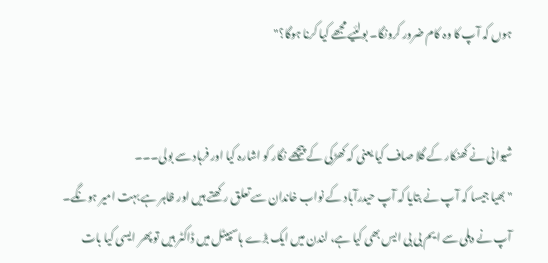ہوں کہ آپ کا وہ کام ضرور کرونگا۔ بولئیے مجھے کیا کرنا ہوگا؟"


شیوانی نے کھنکار کے گلا صاف کیا یعنی کہ کھڑکی کے پیچھے نگار کو اشارہ کیا اور فرہاد سے بولی۔۔۔
" بھیا جیسا کہ آپ نے بتایا کہ آپ حیدرآباد کے نواب خاندان سے تعلق رکھتے ہیں اور ظاہر ہے بہت امیر ہونگے۔ آپ نے دہلی سے ایم بی بی ایس بھی کیا ہے، لندن میں ایک بڑے ہاسپیٹل میں ڈاکٹر ہیں تو پھر ایسی کیا بات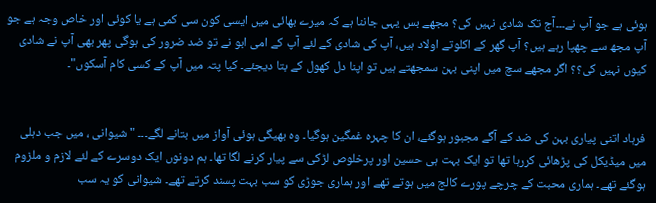ہوئی ہے جو آپ نے۔۔۔آج تک شادی نہیں کی؟ مجھے بس یہی جاننا ہے کہ میرے بھائی میں ایسی کون سی کمی ہے یا کوئی اور خاص وجہ ہے جو آپ مجھ سے چھپا رہے ہیں؟ آپ گھر کے اکلوتے اولاد ہیں، آپ کی شادی کے لئے آپ کے امی ابو نے تو ضد ضرور کی ہوگی پھر بھی آپ نے شادی کیوں نہیں کی؟؟ اگر مجھے سچ میں اپنی بہن سمجھتے ہیں تو اپنا دل کھول کے بتا دیجئے۔ کیا پتہ میں آپ کے کسی کام آسکوں"۔


فرہاد اتنی پیاری بہن کی ضد کے آگے مجبور ہوگئے، ان کا چہرہ غمگین ہوگیا۔ وہ بھیگی ہوئی آواز میں بتانے لگے۔۔۔ "شیوانی ، میں جب دہلی میں میڈیکل کی پڑھائی کررہا تھا تو ایک بہت ہی حسین اور پرخلوص لڑکی سے پیار کرنے لگا تھا۔ ہم دونوں ایک دوسرے کے لئے لازم و ملزوم ہوگئے تھے۔ ہماری محبت کے چرچے پورے کالج میں ہوتے تھے اور ہماری جوڑی کو سب بہت پسند کرتے تھے۔ شیوانی کو یہ سب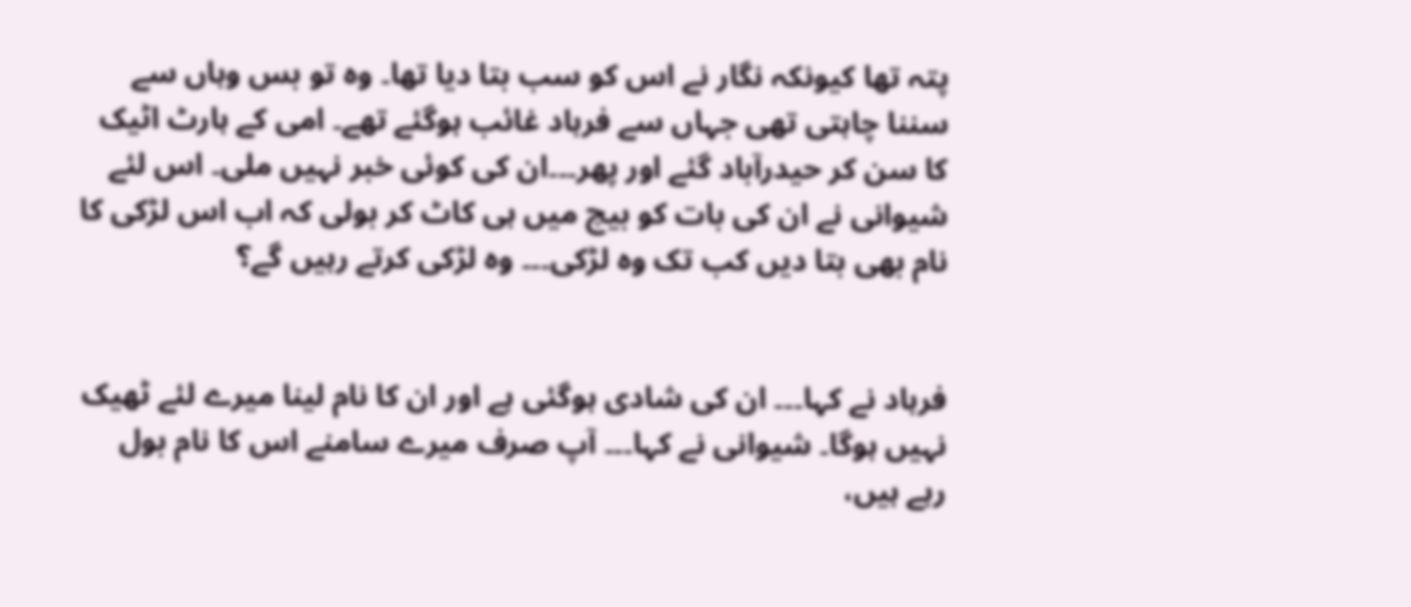پتہ تھا کیونکہ نگار نے اس کو سب بتا دیا تھا۔ وہ تو بس وہاں سے سننا چاہتی تھی جہاں سے فرہاد غائب ہوگئے تھے۔ امی کے ہارٹ اٹیک کا سن کر حیدرآباد گئے اور پھر۔۔۔ان کی کوئی خبر نہیں ملی۔ اس لئے شیوانی نے ان کی بات کو بیچ میں ہی کاٹ کر بولی کہ اب اس لڑکی کا نام بھی بتا دیں کب تک وہ لڑکی۔۔۔ وہ لڑکی کرتے رہیں گے؟


فرہاد نے کہا۔۔۔ ان کی شادی ہوگئی ہے اور ان کا نام لینا میرے لئے ٹھیک نہیں ہوگا۔ شیوانی نے کہا۔۔۔ آپ صرف میرے سامنے اس کا نام بول رہے ہیں،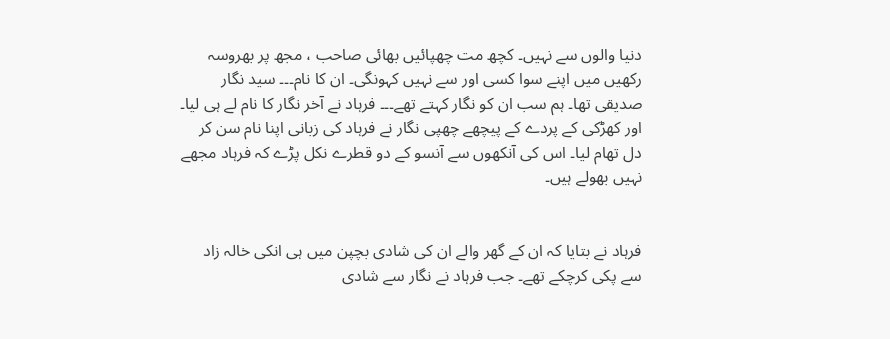دنیا والوں سے نہیں۔ کچھ مت چھپائیں بھائی صاحب ، مجھ پر بھروسہ رکھیں میں اپنے سوا کسی اور سے نہیں کہونگی۔ ان کا نام۔۔۔ سید نگار صدیقی تھا۔ ہم سب ان کو نگار کہتے تھے۔۔۔ فرہاد نے آخر نگار کا نام لے ہی لیا۔ اور کھڑکی کے پردے کے پیچھے چھپی نگار نے فرہاد کی زبانی اپنا نام سن کر دل تھام لیا۔ اس کی آنکھوں سے آنسو کے دو قطرے نکل پڑے کہ فرہاد مجھے نہیں بھولے ہیں۔


فرہاد نے بتایا کہ ان کے گھر والے ان کی شادی بچپن میں ہی انکی خالہ زاد سے پکی کرچکے تھے۔ جب فرہاد نے نگار سے شادی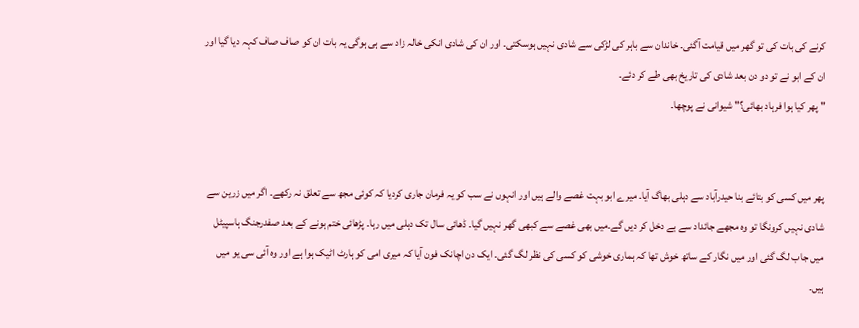کرنے کی بات کی تو گھر میں قیامت آگئی۔ خاندان سے باہر کی لڑکی سے شادی نہیں ہوسکتی۔ اور ان کی شادی انکی خالہ زاد سے ہی ہوگی یہ بات ان کو صاف صاف کہہ دیا گیا اور ان کے ابو نے تو دو دن بعد شادی کی تاریخ بھی طے کر دئے۔
" پھر کیا ہوا فرہاد بھائی؟" شیوانی نے پوچھا۔


پھر میں کسی کو بتائے بنا حیدرآباد سے دہلی بھاگ آیا۔ میرے ابو بہت غصے والے ہیں اور انہوں نے سب کو یہ فرمان جاری کردیا کہ کوئی مجھ سے تعلق نہ رکھے۔ اگر میں زرین سے شادی نہیں کرونگا تو وہ مجھے جائداد سے بے دخل کر دیں گے۔میں بھی غصے سے کبھی گھر نہیں گیا۔ ڈھائی سال تک دہلی میں رہا۔ پڑھائی ختم ہونے کے بعد صفدرجنگ ہاسپیٹل میں جاب لگ گئی اور میں نگار کے ساتھ خوش تھا کہ ہماری خوشی کو کسی کی نظر لگ گئی۔ ایک دن اچانک فون آیا کہ میری امی کو ہارٹ اٹیک ہوا ہے اور وہ آئی سی یو میں ہیں۔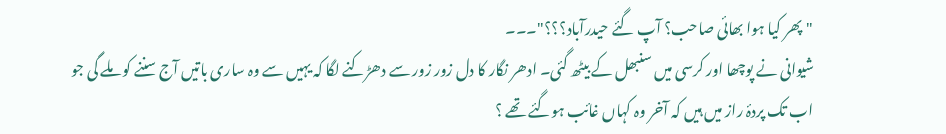"پھر کیا ہوا بھائی صاحب؟ آپ گئے حیدرآباد؟؟؟"۔۔۔
شیوانی نے پوچھا اور کرسی میں سنبھل کے بیٹھ گئی۔ ادھر نگار کا دل زور زور سے دھڑکنے لگا کہ یہیں سے وہ ساری باتیں آج سننے کو ملے گی جو اب تک پردۂ راز میں ہیں کہ آخر وہ کہاں غائب ہوگئے تھے ؟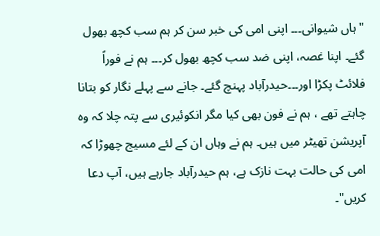"ہاں شیوانی۔۔۔ اپنی امی کی خبر سن کر ہم سب کچھ بھول گئے۔ اپنا غصہ، اپنی ضد سب کچھ بھول کر۔۔۔ ہم نے فوراً فلائٹ پکڑا اور۔۔۔حیدرآباد پہنچ گئے۔ جانے سے پہلے نگار کو بتانا چاہتے تھے ، ہم نے فون بھی کیا مگر انکوئیری سے پتہ چلا کہ وہ آپریشن تھیٹر میں ہیں۔ ہم نے وہاں ان کے لئے مسیج چھوڑا کہ امی کی حالت بہت نازک ہے، ہم حیدرآباد جارہے ہیں، آپ دعا کریں"۔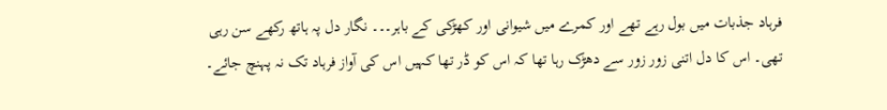فرہاد جذبات میں بول رہے تھے اور کمرے میں شیوانی اور کھڑکی کے باہر۔۔۔ نگار دل پہ ہاتھ رکھے سن رہی تھی۔ اس کا دل اتنی زور زور سے دھڑک رہا تھا کہ اس کو ڈر تھا کہیں اس کی آواز فرہاد تک نہ پہنچ جائے۔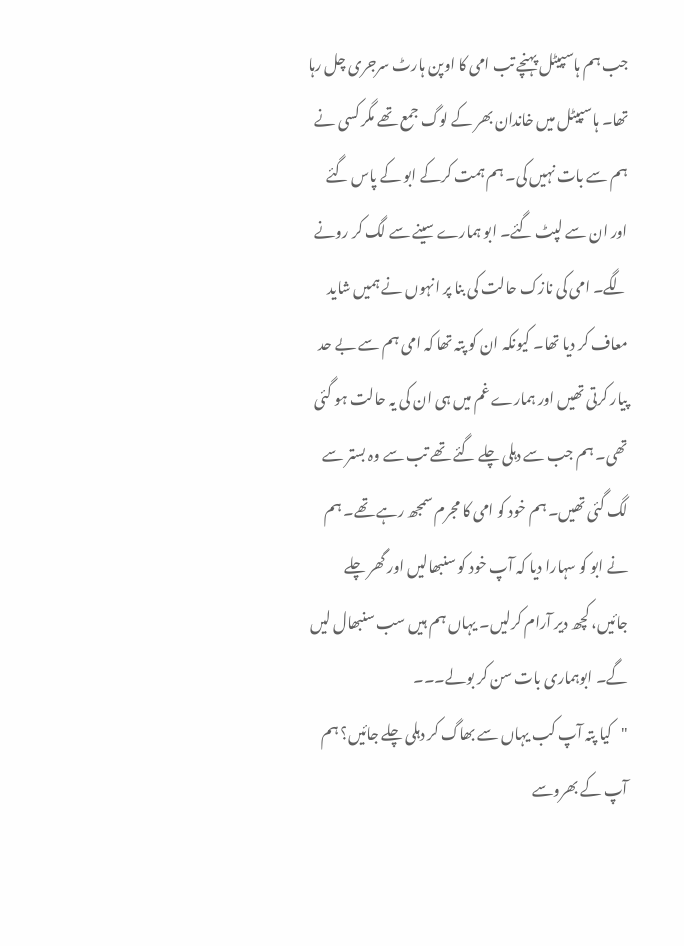جب ہم ہاسپیٹل پہنچے تب امی کا اوپن ہارٹ سرجری چل رہا تھا۔ ہاسپیٹل میں خاندان بھر کے لوگ جمع تھے مگر کسی نے ہم سے بات نہیں کی۔ ہم ہمت کرکے ابو کے پاس گئے اور ان سے لپٹ گئے۔ ابو ہمارے سینے سے لگ کر رونے لگے۔ امی کی نازک حالت کی بنا پر انہوں نے ہمیں شاید معاف کر دیا تھا۔ کیونکہ ان کو پتہ تھا کہ امی ہم سے بے حد پیار کرتی تھیں اور ہمارے غم میں ہی ان کی یہ حالت ہو گئی تھی۔ ہم جب سے دہلی چلے گئے تھے تب سے وہ بستر سے لگ گئی تھیں۔ ہم خود کو امی کا مجرم سمجھ رہے تھے۔ ہم نے ابو کو سہارا دیا کہ آپ خود کو سنبھالیں اور گھر چلے جائیں، کچھ دیر آرام کرلیں۔ یہاں ہم ہیں سب سنبھال لیں گے۔ ابوہماری بات سن کر بولے۔۔۔
"کیا پتہ آپ کب یہاں سے بھاگ کر دہلی چلے جائیں؟ ہم آپ کے بھروسے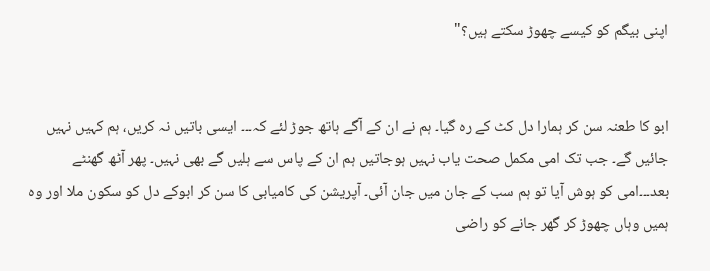اپنی بیگم کو کیسے چھوڑ سکتے ہیں؟"


ابو کا طعنہ سن کر ہمارا دل کٹ کے رہ گیا۔ ہم نے ان کے آگے ہاتھ جوڑ لئے کہ۔۔۔ ایسی باتیں نہ کریں، ہم کہیں نہیں جائیں گے۔ جب تک امی مکمل صحت یاب نہیں ہوجاتیں ہم ان کے پاس سے ہلیں گے بھی نہیں۔ پھر آٹھ گھنٹے بعد۔۔۔امی کو ہوش آیا تو ہم سب کے جان میں جان آئی۔ آپریشن کی کامیابی کا سن کر ابوکے دل کو سکون ملا اور وہ ہمیں وہاں چھوڑ کر گھر جانے کو راضی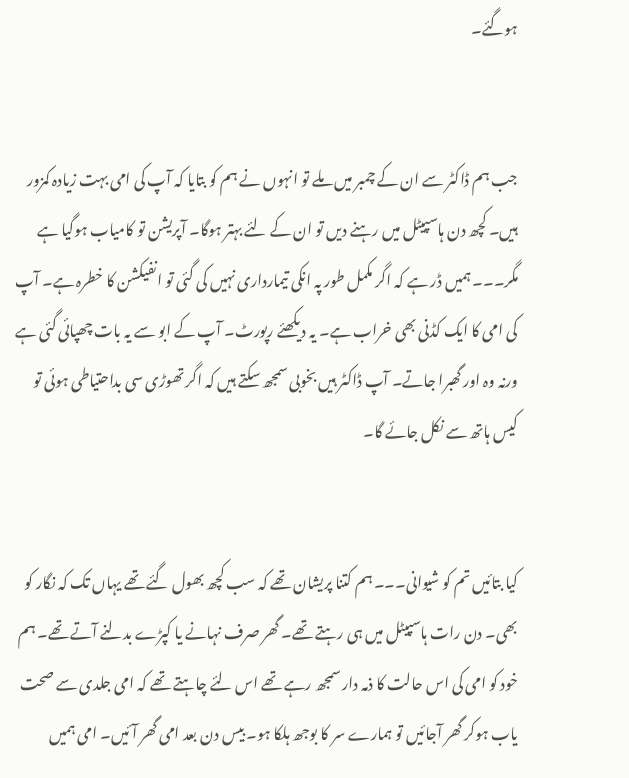ہوگئے۔


جب ہم ڈاکٹر سے ان کے چمبر میں ملے تو انہوں نے ہم کو بتایا کہ آپ کی امی بہت زیادہ کمزور ہیں۔ کچھ دن ہاسپیٹل میں رہنے دیں تو ان کے لئے بہتر ہوگا۔ آپریشن تو کامیاب ہوگیا ہے مگر۔۔۔ ہمیں ڈر ہے کہ اگر مکمل طور پہ انکی تیمارداری نہیں کی گئی تو انفیکشن کا خطرہ ہے۔ آپ کی امی کا ایک کڈنی بھی خراب ہے۔ یہ دیکھئے رپورٹ۔ آپ کے ابو سے یہ بات چھپائی گئی ہے ورنہ وہ اور گھبرا جاتے۔ آپ ڈاکٹر ہیں بخوبی سمجھ سکتے ہیں کہ اگر تھوڑی سی بداحتیاطی ہوئی تو کیس ہاتھ سے نکل جائے گا۔


کیا بتائیں تم کو شیوانی۔۔۔ ہم کتنا پریشان تھے کہ سب کچھ بھول گئے تھے یہاں تک کہ نگار کو بھی۔ دن رات ہاسپیٹل میں ہی رہتے تھے۔ گھر صرف نہانے یا کپڑے بدلنے آتے تھے۔ ہم خود کو امی کی اس حالت کا ذمہ دار سمجھ رہے تھے اس لئے چاہتے تھے کہ امی جلدی سے صحت یاب ہوکر گھر آجائیں تو ہمارے سر کا بوجھ ہلکا ہو۔ بیس دن بعد امی گھر آئیں۔ امی ہمیں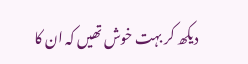دیکھ کر بہت خوش تھیں کہ ان کا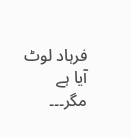فرہاد لوٹ آیا ہے مگر۔۔۔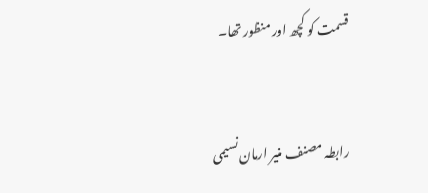قسمت کو کچھ اور منظور تھا۔


رابطہ مصنف منیر ارمان نسیمی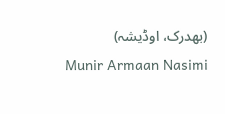(بھدرک، اوڈیشہ)
Munir Armaan Nasimi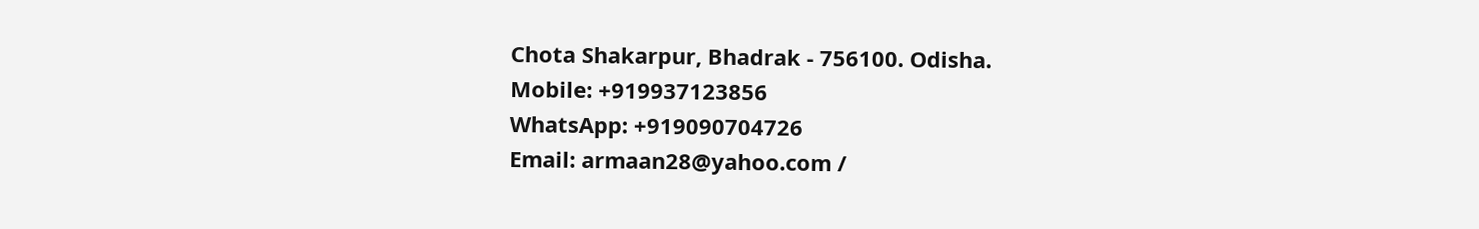Chota Shakarpur, Bhadrak - 756100. Odisha.
Mobile: +919937123856
WhatsApp: +919090704726
Email: armaan28@yahoo.com /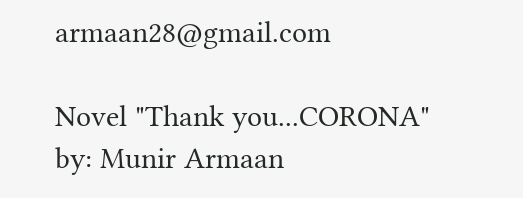armaan28@gmail.com

Novel "Thank you...CORONA" by: Munir Armaan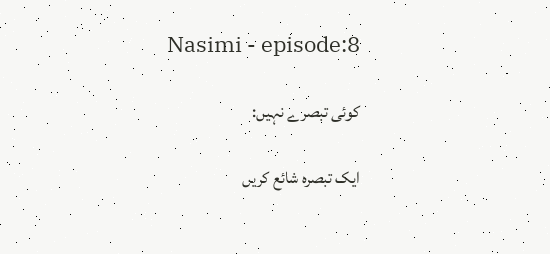Nasimi - episode:8

کوئی تبصرے نہیں:

ایک تبصرہ شائع کریں